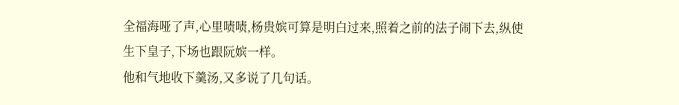全福海哑了声,心里啧啧,杨贵嫔可算是明白过来,照着之前的法子闹下去,纵使生下皇子,下场也跟阮嫔一样。
他和气地收下羹汤,又多说了几句话。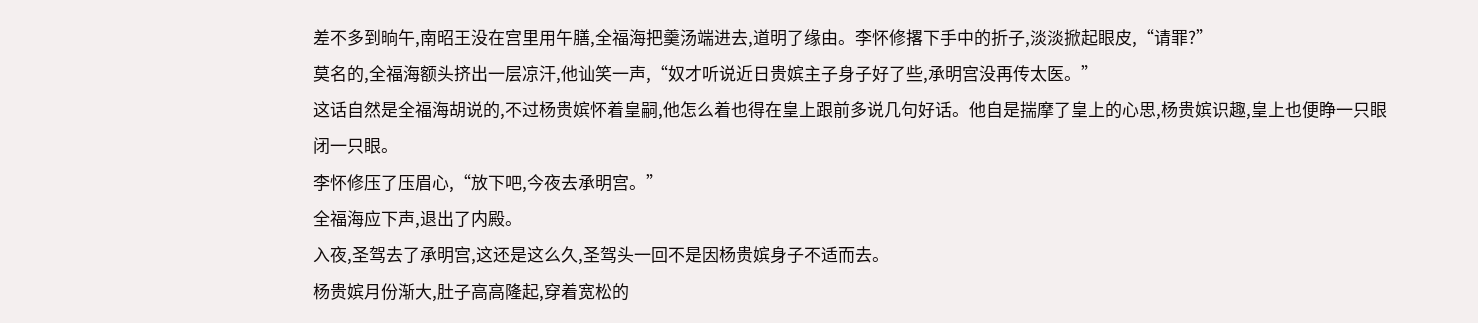差不多到晌午,南昭王没在宫里用午膳,全福海把羹汤端进去,道明了缘由。李怀修撂下手中的折子,淡淡掀起眼皮,“请罪?”
莫名的,全福海额头挤出一层凉汗,他讪笑一声,“奴才听说近日贵嫔主子身子好了些,承明宫没再传太医。”
这话自然是全福海胡说的,不过杨贵嫔怀着皇嗣,他怎么着也得在皇上跟前多说几句好话。他自是揣摩了皇上的心思,杨贵嫔识趣,皇上也便睁一只眼闭一只眼。
李怀修压了压眉心,“放下吧,今夜去承明宫。”
全福海应下声,退出了内殿。
入夜,圣驾去了承明宫,这还是这么久,圣驾头一回不是因杨贵嫔身子不适而去。
杨贵嫔月份渐大,肚子高高隆起,穿着宽松的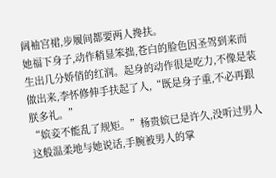阔袖宫裙,步履间都要两人搀扶。
她福下身子,动作稍显笨拙,苍白的脸色因圣驾到来而生出几分娇俏的红润。起身的动作很是吃力,不像是装做出来,李怀修伸手扶起了人,“既是身子重,不必再跟朕多礼。”
“嫔妾不能乱了规矩。”杨贵嫔已是许久,没听过男人这般温柔地与她说话,手腕被男人的掌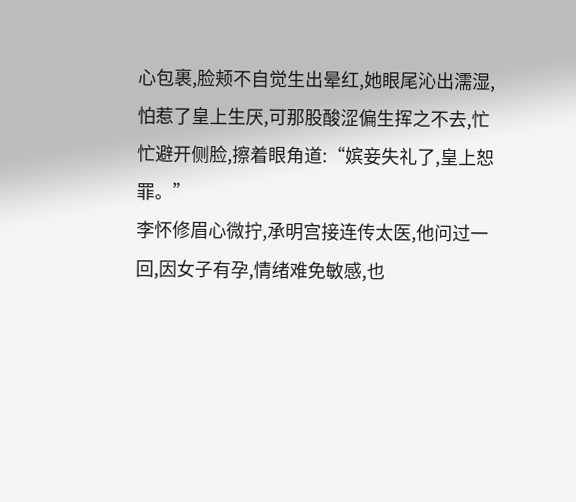心包裹,脸颊不自觉生出晕红,她眼尾沁出濡湿,怕惹了皇上生厌,可那股酸涩偏生挥之不去,忙忙避开侧脸,擦着眼角道:“嫔妾失礼了,皇上恕罪。”
李怀修眉心微拧,承明宫接连传太医,他问过一回,因女子有孕,情绪难免敏感,也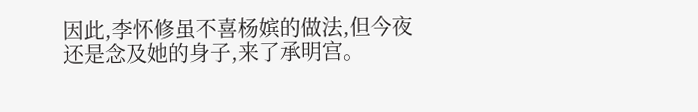因此,李怀修虽不喜杨嫔的做法,但今夜还是念及她的身子,来了承明宫。